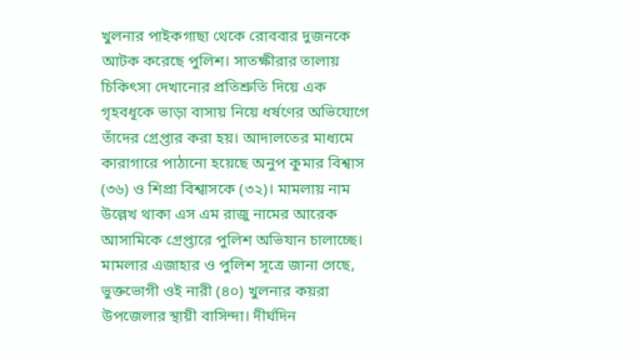খুলনার পাইকগাছা থেকে রোববার দুজনকে আটক করেছে পুলিশ। সাতক্ষীরার তালায় চিকিৎসা দেখানোর প্রতিশ্রুতি দিয়ে এক গৃহবধূকে ভাড়া বাসায় নিয়ে ধর্ষণের অভিযোগে তাঁদের গ্রেপ্তার করা হয়। আদালতের মাধ্যমে কারাগারে পাঠানো হয়েছে অনুপ কুমার বিশ্বাস (৩৬) ও শিপ্রা বিশ্বাসকে (৩২)। মামলায় নাম উল্লেখ থাকা এস এম রাজু নামের আরেক আসামিকে গ্রেপ্তারে পুলিশ অভিযান চালাচ্ছে।
মামলার এজাহার ও পুলিশ সূত্রে জানা গেছে, ভুক্তভোগী ওই নারী (৪০) খুলনার কয়রা উপজেলার স্থায়ী বাসিন্দা। দীর্ঘদিন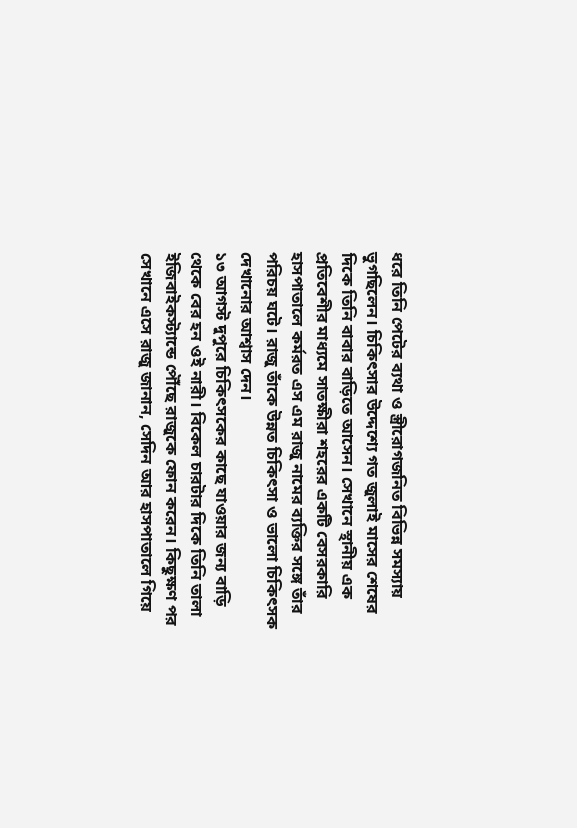ধরে তিনি পেটের ব্যথা ও স্ত্রীরোগজনিত বিভিন্ন সমস্যায় ভুগছিলেন। চিকিৎসার উদ্দেশ্যে গত জুলাই মাসের শেষের দিকে তিনি বাবার বাড়িতে আসেন। সেখানে স্থানীয় এক প্রতিবেশীর মাধ্যমে সাতক্ষীরা শহরের একটি বেসরকারি হাসপাতালে কর্মরত এস এম রাজু নামের ব্যক্তির সঙ্গে তাঁর পরিচয় ঘটে। রাজু তাঁকে উন্নত চিকিৎসা ও ভালো চিকিৎসক দেখানোর আশ্বাস দেন।
১৩ আগস্ট দুপুরে চিকিৎসকের কাছে যাওয়ার জন্য বাড়ি থেকে বের হন ওই নারী। বিকেল চারটার দিকে তিনি তালা ইজিবাইকস্ট্যান্ডে পৌঁছে রাজুকে ফোন করেন। কিছুক্ষণ পর সেখানে এসে রাজু জানান, সেদিন আর হাসপাতালে গিয়ে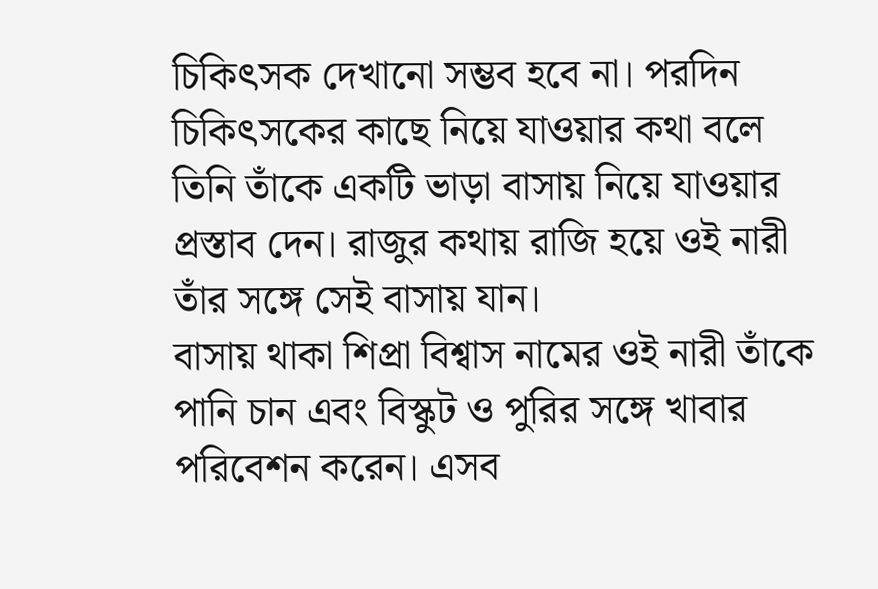চিকিৎসক দেখানো সম্ভব হবে না। পরদিন চিকিৎসকের কাছে নিয়ে যাওয়ার কথা বলে তিনি তাঁকে একটি ভাড়া বাসায় নিয়ে যাওয়ার প্রস্তাব দেন। রাজুর কথায় রাজি হয়ে ওই নারী তাঁর সঙ্গে সেই বাসায় যান।
বাসায় থাকা শিপ্রা বিশ্বাস নামের ওই নারী তাঁকে পানি চান এবং বিস্কুট ও পুরির সঙ্গে খাবার পরিবেশন করেন। এসব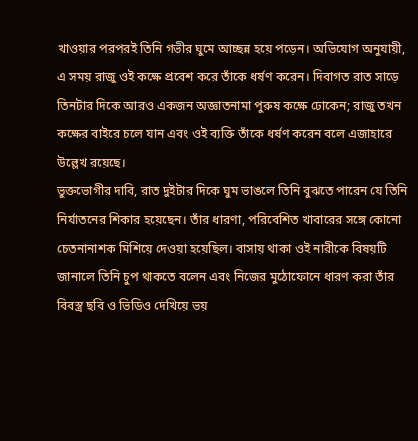খাওয়ার পরপরই তিনি গভীর ঘুমে আচ্ছন্ন হয়ে পড়েন। অভিযোগ অনুযায়ী, এ সময় রাজু ওই কক্ষে প্রবেশ করে তাঁকে ধর্ষণ করেন। দিবাগত রাত সাড়ে তিনটার দিকে আরও একজন অজ্ঞাতনামা পুরুষ কক্ষে ঢোকেন; রাজু তখন কক্ষের বাইরে চলে যান এবং ওই ব্যক্তি তাঁকে ধর্ষণ করেন বলে এজাহারে উল্লেখ রয়েছে।
ভুক্তভোগীর দাবি, রাত দুইটার দিকে ঘুম ভাঙলে তিনি বুঝতে পারেন যে তিনি নির্যাতনের শিকার হয়েছেন। তাঁর ধারণা, পরিবেশিত খাবারের সঙ্গে কোনো চেতনানাশক মিশিয়ে দেওয়া হয়েছিল। বাসায় থাকা ওই নারীকে বিষয়টি জানালে তিনি চুপ থাকতে বলেন এবং নিজের মুঠোফোনে ধারণ করা তাঁর বিবস্ত্র ছবি ও ভিডিও দেখিয়ে ভয়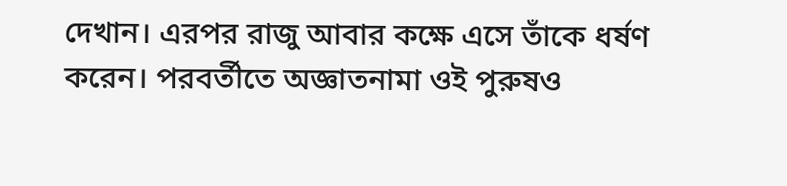দেখান। এরপর রাজু আবার কক্ষে এসে তাঁকে ধর্ষণ করেন। পরবর্তীতে অজ্ঞাতনামা ওই পুরুষও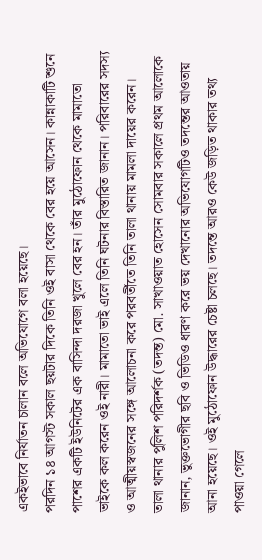একইভাবে নির্যাতন চালান বলে অভিযোগে বলা হয়েছে।
পরদিন ১৪ আগস্ট সকাল ছয়টার দিকে তিনি ওই বাসা থেকে বের হয়ে আসেন। কান্নাকাটি শুনে পাশের একটি ইউনিটের এক বাসিন্দা দরজা খুলে বের হন। তাঁর মুঠোফোন থেকে মামাতো ভাইকে কল করেন ওই নারী। মামাতো ভাই এলে তিনি ঘটনার বিস্তারিত জানান। পরিবারের সদস্য ও আত্মীয়স্বজনের সঙ্গে আলোচনা করে পরবর্তীতে তিনি তালা থানায় মামলা দায়ের করেন।
তালা থানার পুলিশ পরিদর্শক (তদন্ত) মো. সাখাওয়াত হোসেন সোমবার সকালে প্রথম আলোকে জানান, ভুক্তভোগীর ছবি ও ভিডিও ধারণ করে ভয় দেখানোর অভিযোগটিও তদন্তের আওতায় আনা হয়েছে। ওই মুঠোফোন উদ্ধারের চেষ্টা চলছে। তদন্তে আরও কেউ জড়িত থাকার তথ্য পাওয়া গেলে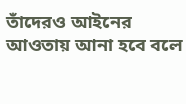তাঁদেরও আইনের আওতায় আনা হবে বলে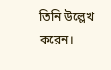তিনি উল্লেখ করেন।